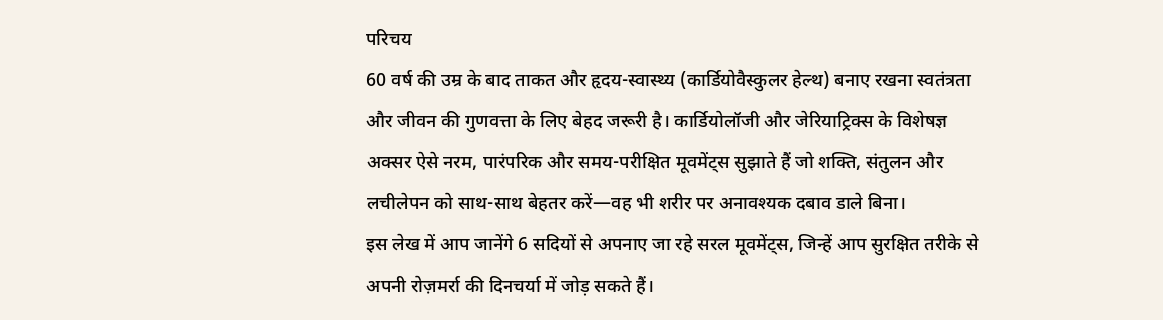परिचय
60 वर्ष की उम्र के बाद ताकत और हृदय-स्वास्थ्य (कार्डियोवैस्कुलर हेल्थ) बनाए रखना स्वतंत्रता और जीवन की गुणवत्ता के लिए बेहद जरूरी है। कार्डियोलॉजी और जेरियाट्रिक्स के विशेषज्ञ अक्सर ऐसे नरम, पारंपरिक और समय-परीक्षित मूवमेंट्स सुझाते हैं जो शक्ति, संतुलन और लचीलेपन को साथ-साथ बेहतर करें—वह भी शरीर पर अनावश्यक दबाव डाले बिना।
इस लेख में आप जानेंगे 6 सदियों से अपनाए जा रहे सरल मूवमेंट्स, जिन्हें आप सुरक्षित तरीके से अपनी रोज़मर्रा की दिनचर्या में जोड़ सकते हैं।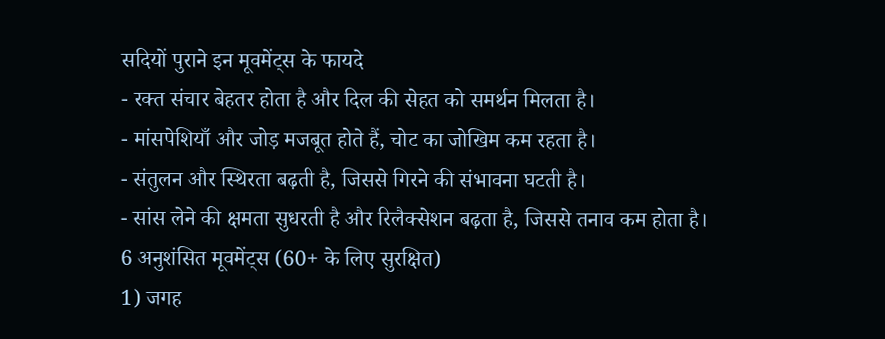सदियों पुराने इन मूवमेंट्स के फायदे
- रक्त संचार बेहतर होता है और दिल की सेहत को समर्थन मिलता है।
- मांसपेशियाँ और जोड़ मजबूत होते हैं, चोट का जोखिम कम रहता है।
- संतुलन और स्थिरता बढ़ती है, जिससे गिरने की संभावना घटती है।
- सांस लेने की क्षमता सुधरती है और रिलैक्सेशन बढ़ता है, जिससे तनाव कम होता है।
6 अनुशंसित मूवमेंट्स (60+ के लिए सुरक्षित)
1) जगह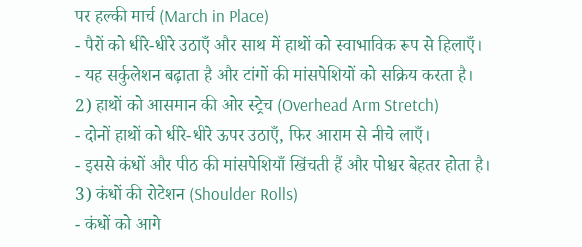पर हल्की मार्च (March in Place)
- पैरों को धीरे-धीरे उठाएँ और साथ में हाथों को स्वाभाविक रूप से हिलाएँ।
- यह सर्कुलेशन बढ़ाता है और टांगों की मांसपेशियों को सक्रिय करता है।
2) हाथों को आसमान की ओर स्ट्रेच (Overhead Arm Stretch)
- दोनों हाथों को धीरे-धीरे ऊपर उठाएँ, फिर आराम से नीचे लाएँ।
- इससे कंधों और पीठ की मांसपेशियाँ खिंचती हैं और पोश्चर बेहतर होता है।
3) कंधों की रोटेशन (Shoulder Rolls)
- कंधों को आगे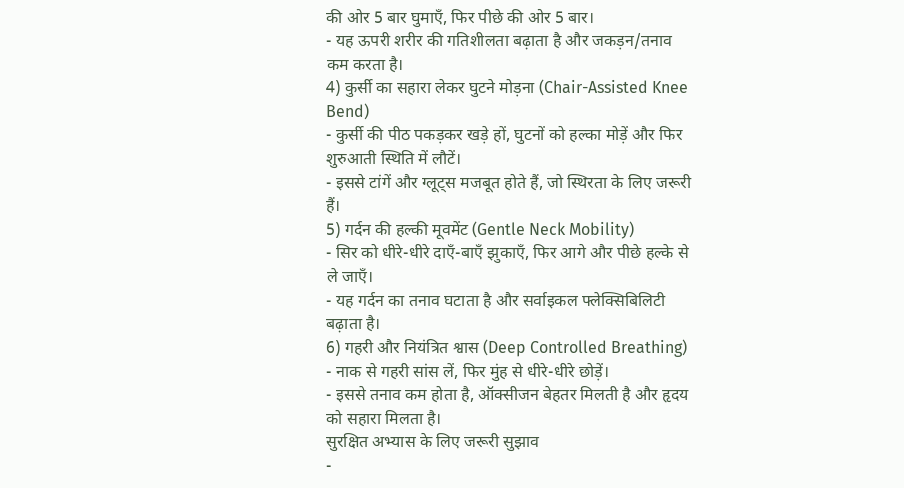की ओर 5 बार घुमाएँ, फिर पीछे की ओर 5 बार।
- यह ऊपरी शरीर की गतिशीलता बढ़ाता है और जकड़न/तनाव कम करता है।
4) कुर्सी का सहारा लेकर घुटने मोड़ना (Chair-Assisted Knee Bend)
- कुर्सी की पीठ पकड़कर खड़े हों, घुटनों को हल्का मोड़ें और फिर शुरुआती स्थिति में लौटें।
- इससे टांगें और ग्लूट्स मजबूत होते हैं, जो स्थिरता के लिए जरूरी हैं।
5) गर्दन की हल्की मूवमेंट (Gentle Neck Mobility)
- सिर को धीरे-धीरे दाएँ-बाएँ झुकाएँ, फिर आगे और पीछे हल्के से ले जाएँ।
- यह गर्दन का तनाव घटाता है और सर्वाइकल फ्लेक्सिबिलिटी बढ़ाता है।
6) गहरी और नियंत्रित श्वास (Deep Controlled Breathing)
- नाक से गहरी सांस लें, फिर मुंह से धीरे-धीरे छोड़ें।
- इससे तनाव कम होता है, ऑक्सीजन बेहतर मिलती है और हृदय को सहारा मिलता है।
सुरक्षित अभ्यास के लिए जरूरी सुझाव
-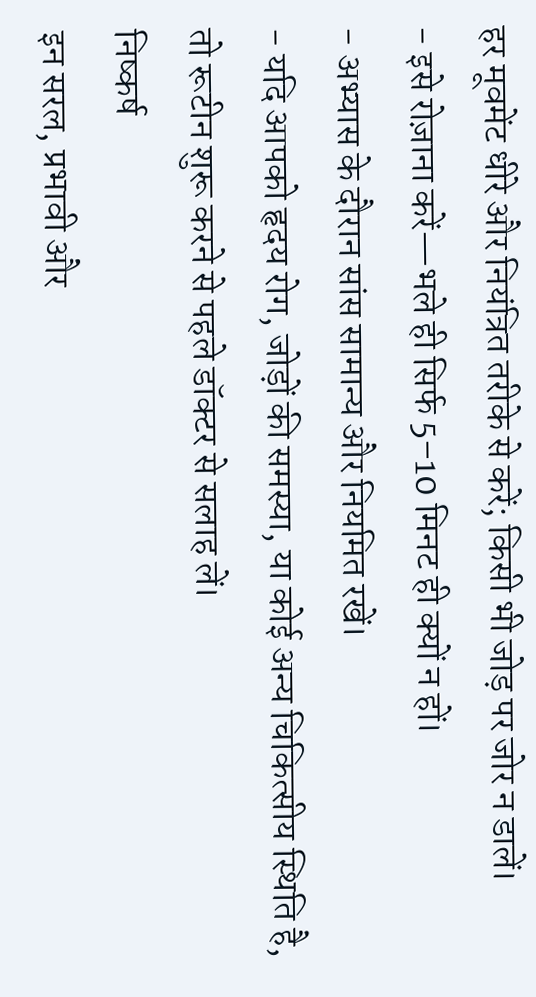हर मूवमेंट धीरे और नियंत्रित तरीके से करें; किसी भी जोड़ पर जोर न डालें।
- इसे रोज़ाना करें—भले ही सिर्फ 5–10 मिनट ही क्यों न हों।
- अभ्यास के दौरान सांस सामान्य और नियमित रखें।
- यदि आपको हृदय रोग, जोड़ों की समस्या, या कोई अन्य चिकित्सीय स्थिति है, तो रूटीन शुरू करने से पहले डॉक्टर से सलाह लें।
निष्कर्ष
इन सरल, प्रभावी और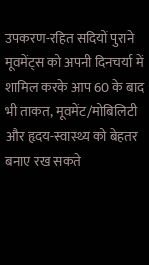उपकरण-रहित सदियों पुराने मूवमेंट्स को अपनी दिनचर्या में शामिल करके आप 60 के बाद भी ताकत, मूवमेंट/मोबिलिटी और हृदय-स्वास्थ्य को बेहतर बनाए रख सकते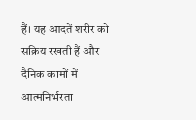हैं। यह आदतें शरीर को सक्रिय रखती हैं और दैनिक कामों में आत्मनिर्भरता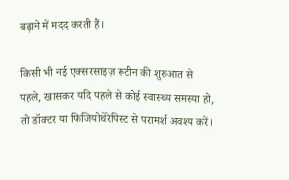बढ़ाने में मदद करती हैं।

किसी भी नई एक्सरसाइज़ रूटीन की शुरुआत से पहले, खासकर यदि पहले से कोई स्वास्थ्य समस्या हो, तो डॉक्टर या फिजियोथेरेपिस्ट से परामर्श अवश्य करें।